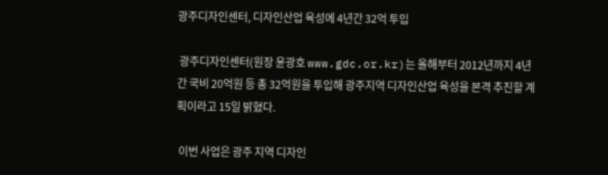광주디자인센터, 디자인산업 육성에 4년간 32억 투입

 광주디자인센터(원장 윤광호 www.gdc.or.kr)는 올해부터 2012년까지 4년간 국비 20억원 등 총 32억원을 투입해 광주지역 디자인산업 육성을 본격 추진할 계획이라고 15일 밝혔다.

 이번 사업은 광주 지역 디자인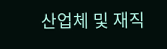산업체 및 재직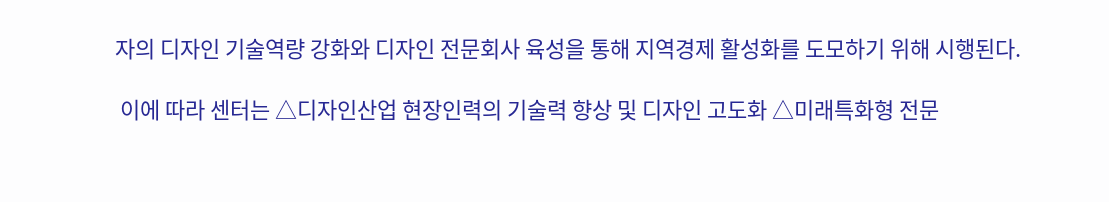자의 디자인 기술역량 강화와 디자인 전문회사 육성을 통해 지역경제 활성화를 도모하기 위해 시행된다.

 이에 따라 센터는 △디자인산업 현장인력의 기술력 향상 및 디자인 고도화 △미래특화형 전문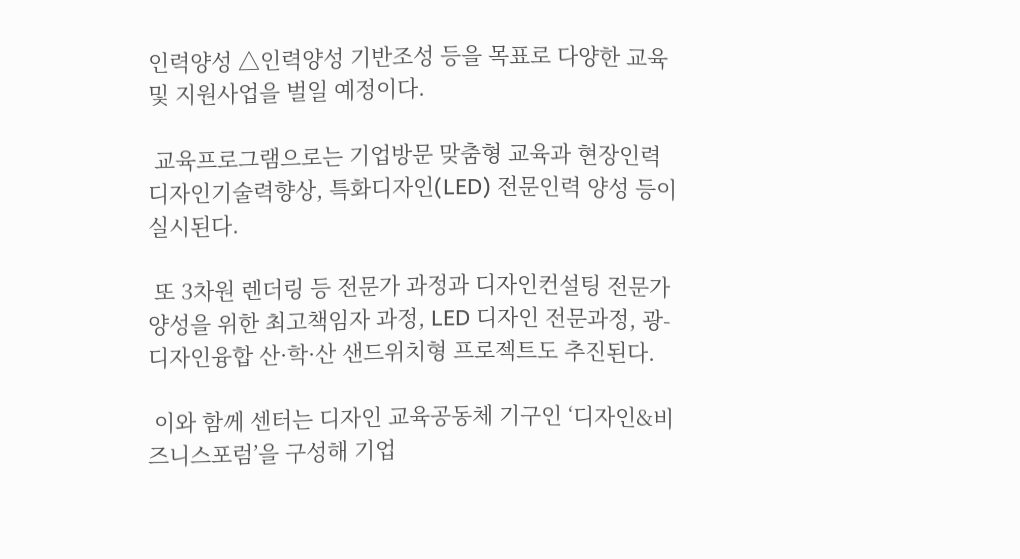인력양성 △인력양성 기반조성 등을 목표로 다양한 교육 및 지원사업을 벌일 예정이다.

 교육프로그램으로는 기업방문 맞춤형 교육과 현장인력 디자인기술력향상, 특화디자인(LED) 전문인력 양성 등이 실시된다.

 또 3차원 렌더링 등 전문가 과정과 디자인컨설팅 전문가 양성을 위한 최고책임자 과정, LED 디자인 전문과정, 광-디자인융합 산·학·산 샌드위치형 프로젝트도 추진된다.

 이와 함께 센터는 디자인 교육공동체 기구인 ‘디자인&비즈니스포럼’을 구성해 기업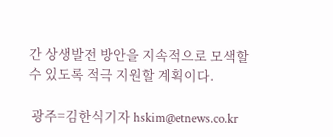간 상생발전 방안을 지속적으로 모색할 수 있도록 적극 지원할 계획이다.

 광주=김한식기자 hskim@etnews.co.kr